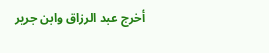أخرج عبد الرزاق وابن جرير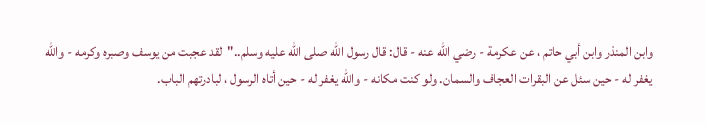وابن المنذر وابن أبي حاتم ، عن عكرمة - رضي الله عنه - قال: قال رسول الله صلى الله عليه وسلم.."لقد عجبت من يوسف وصبره وكرمه - والله يغفر له - حين سئل عن البقرات العجاف والسمان. ولو كنت مكانه - والله يغفر له - حين أتاه الرسول ، لبادرتهم الباب.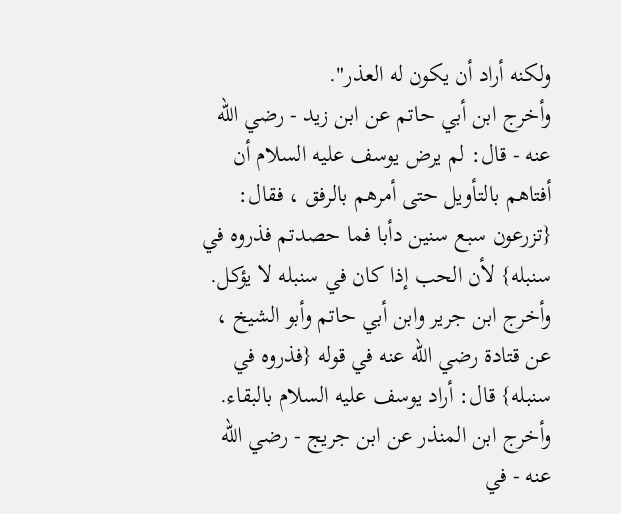ولكنه أراد أن يكون له العذر".
وأخرج ابن أبي حاتم عن ابن زيد - رضي الله عنه - قال: لم يرض يوسف عليه السلام أن أفتاهم بالتأويل حتى أمرهم بالرفق ، فقال: {تزرعون سبع سنين دأبا فما حصدتم فذروه في سنبله} لأن الحب إذا كان في سنبله لا يؤكل.
وأخرج ابن جرير وابن أبي حاتم وأبو الشيخ ، عن قتادة رضي الله عنه في قوله {فذروه في سنبله} قال: أراد يوسف عليه السلام بالبقاء.
وأخرج ابن المنذر عن ابن جريج - رضي الله عنه - في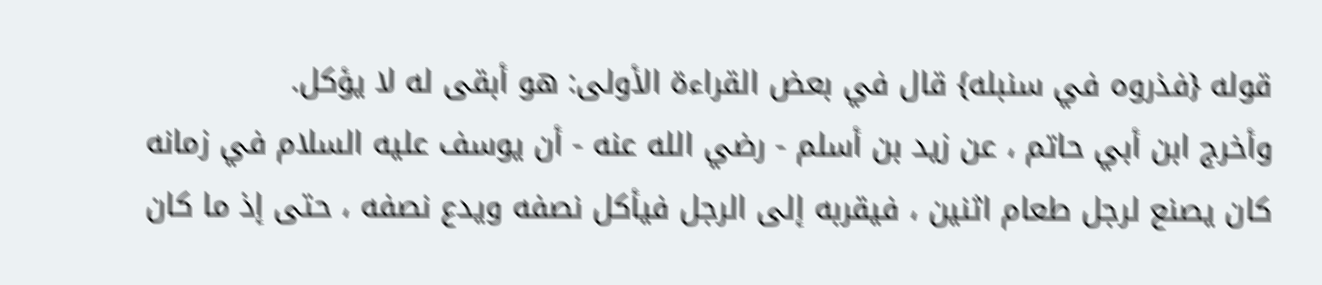قوله {فذروه في سنبله} قال في بعض القراءة الأولى: هو أبقى له لا يؤكل.
وأخرج ابن أبي حاتم ، عن زيد بن أسلم - رضي الله عنه - أن يوسف عليه السلام في زمانه كان يصنع لرجل طعام اثنين ، فيقربه إلى الرجل فيأكل نصفه ويدع نصفه ، حتى إذ ما كان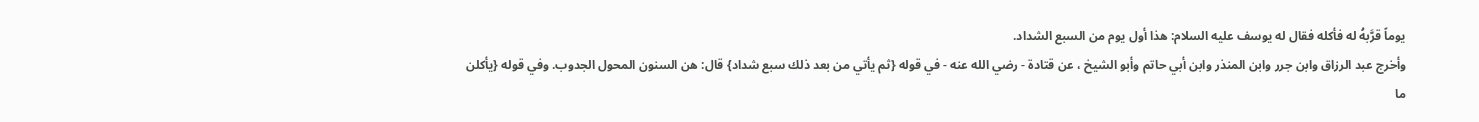يوماً قرَّبهُ له فأكله فقال له يوسف عليه السلام: هذا أول يوم من السبع الشداد.
وأخرج عبد الرزاق وابن جرر وابن المنذر وابن أبي حاتم وأبو الشيخ ، عن قتادة - رضي الله عنه - في قوله {ثم يأتي من بعد ذلك سبع شداد} قال: هن السنون المحول الجدوب. وفي قوله {يأكلن ما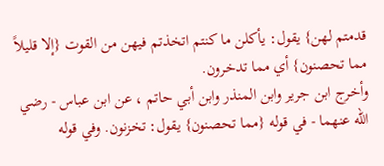قدمتم لهن} يقول: يأكلن ما كنتم اتخذتم فيهن من القوت {إلا قليلاً مما تحصنون} أي مما تدخرون.
وأخرج ابن جرير وابن المنذر وابن أبي حاتم ، عن ابن عباس - رضي الله عنهما - في قوله {مما تحصنون} يقول: تخزنون. وفي قوله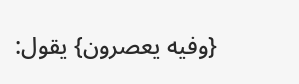{وفيه يعصرون} يقول: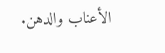الأعناب والدهن.